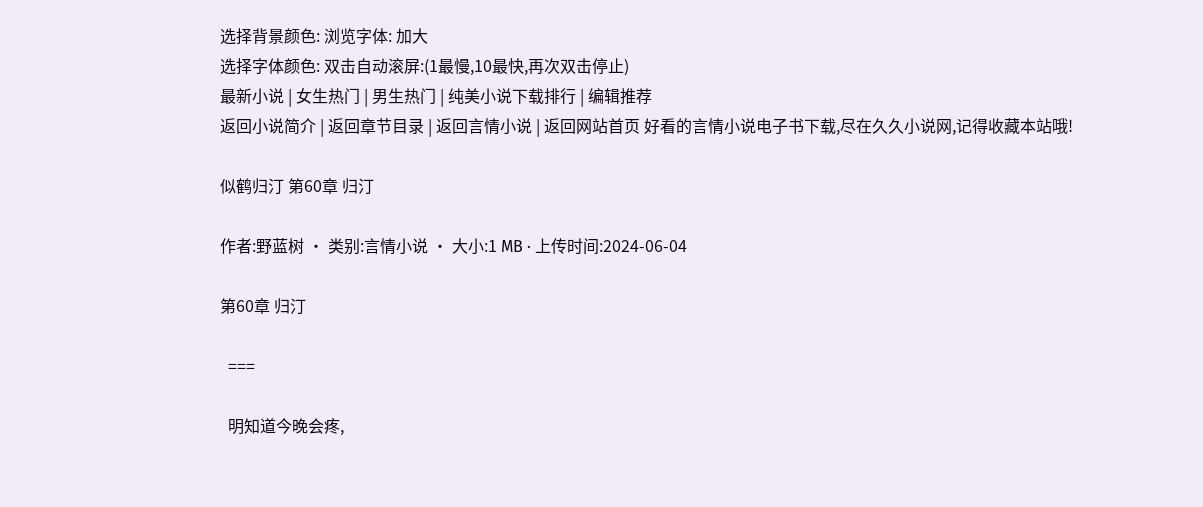选择背景颜色: 浏览字体: 加大
选择字体颜色: 双击自动滚屏:(1最慢,10最快,再次双击停止)
最新小说 | 女生热门 | 男生热门 | 纯美小说下载排行 | 编辑推荐
返回小说简介 | 返回章节目录 | 返回言情小说 | 返回网站首页 好看的言情小说电子书下载,尽在久久小说网,记得收藏本站哦!

似鹤归汀 第60章 归汀

作者:野蓝树 · 类别:言情小说 · 大小:1 MB · 上传时间:2024-06-04

第60章 归汀

  ===

  明知道今晚会疼,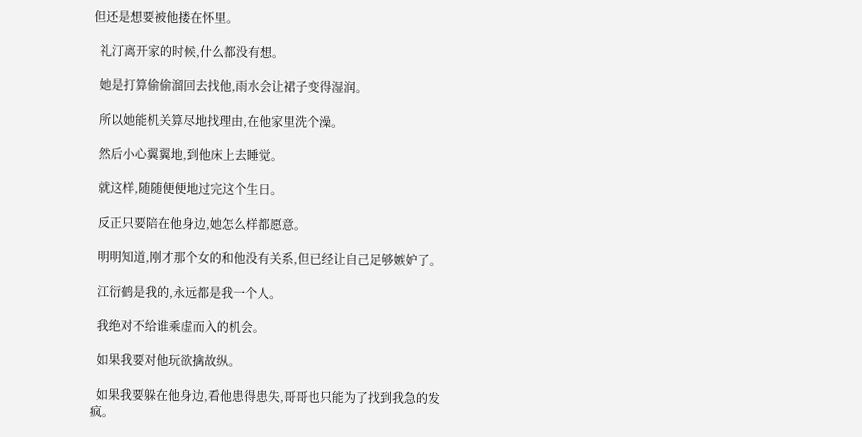但还是想要被他搂在怀里。

  礼汀离开家的时候,什么都没有想。

  她是打算偷偷溜回去找他,雨水会让裙子变得湿润。

  所以她能机关算尽地找理由,在他家里洗个澡。

  然后小心翼翼地,到他床上去睡觉。

  就这样,随随便便地过完这个生日。

  反正只要陪在他身边,她怎么样都愿意。

  明明知道,刚才那个女的和他没有关系,但已经让自己足够嫉妒了。

  江衍鹤是我的,永远都是我一个人。

  我绝对不给谁乘虚而入的机会。

  如果我要对他玩欲擒故纵。

  如果我要躲在他身边,看他患得患失,哥哥也只能为了找到我急的发疯。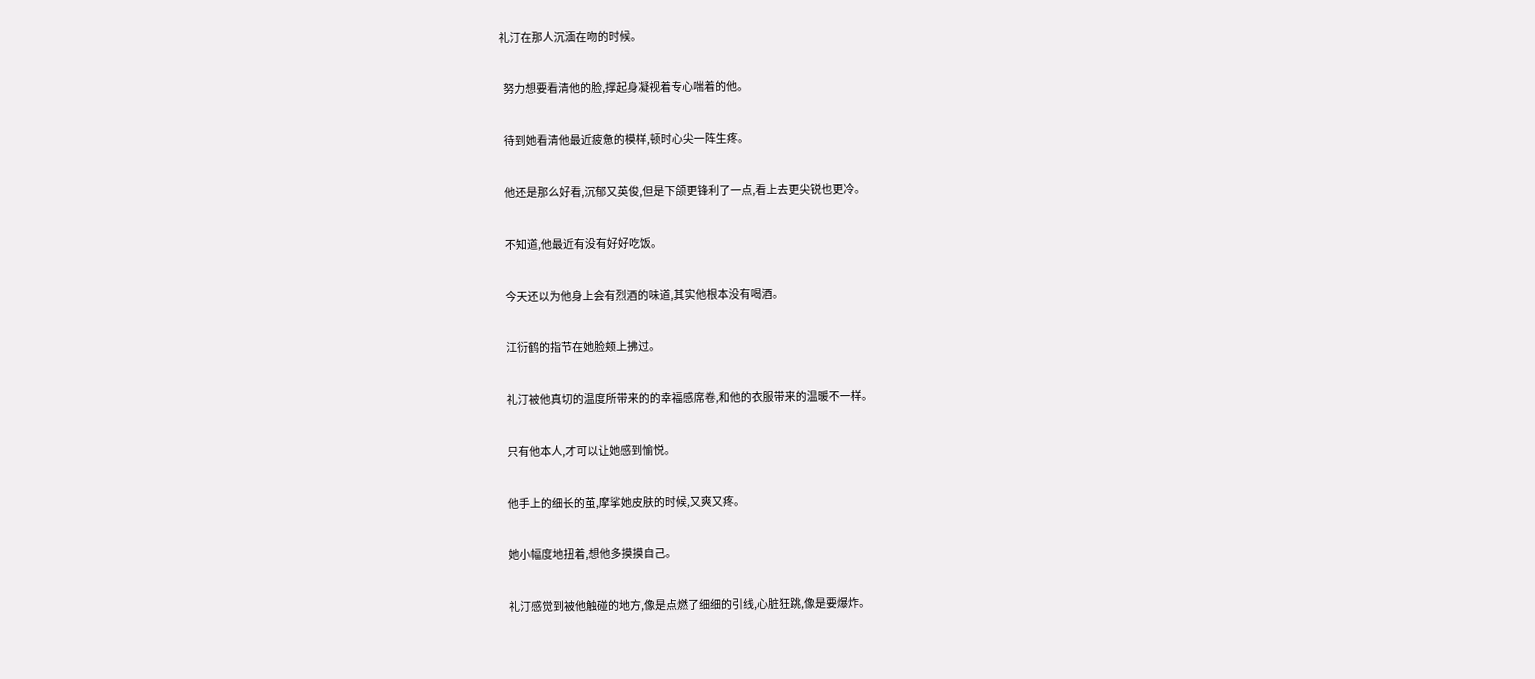礼汀在那人沉湎在吻的时候。

  努力想要看清他的脸,撑起身凝视着专心喘着的他。

  待到她看清他最近疲惫的模样,顿时心尖一阵生疼。

  他还是那么好看,沉郁又英俊,但是下颌更锋利了一点,看上去更尖锐也更冷。

  不知道,他最近有没有好好吃饭。

  今天还以为他身上会有烈酒的味道,其实他根本没有喝酒。

  江衍鹤的指节在她脸颊上拂过。

  礼汀被他真切的温度所带来的的幸福感席卷,和他的衣服带来的温暖不一样。

  只有他本人,才可以让她感到愉悦。

  他手上的细长的茧,摩挲她皮肤的时候,又爽又疼。

  她小幅度地扭着,想他多摸摸自己。

  礼汀感觉到被他触碰的地方,像是点燃了细细的引线,心脏狂跳,像是要爆炸。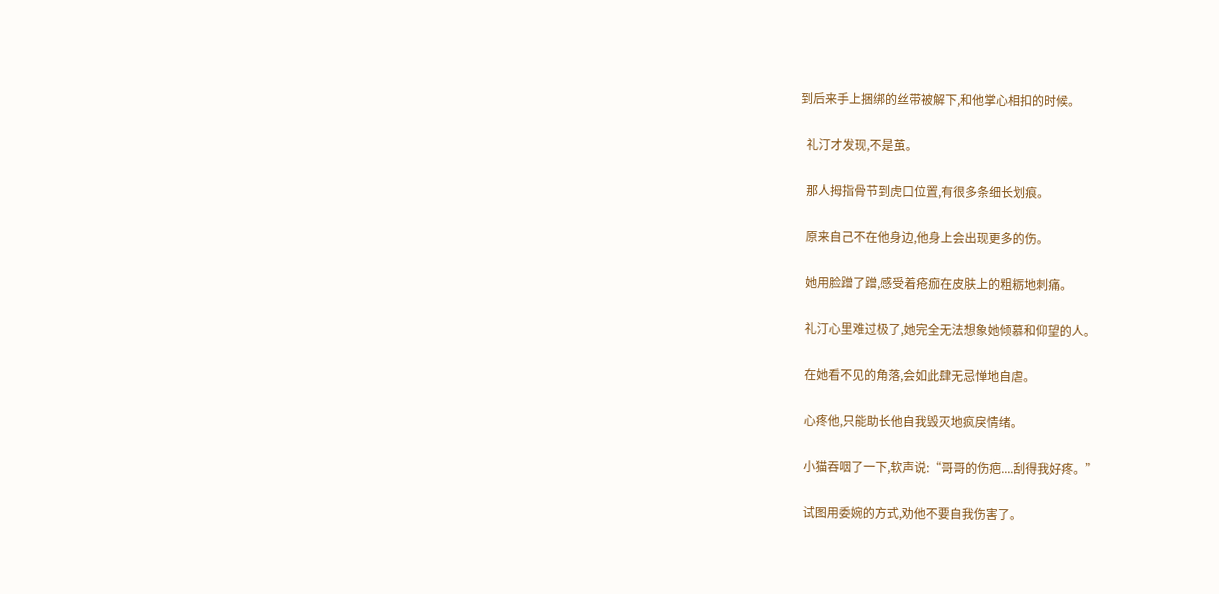到后来手上捆绑的丝带被解下,和他掌心相扣的时候。

  礼汀才发现,不是茧。

  那人拇指骨节到虎口位置,有很多条细长划痕。

  原来自己不在他身边,他身上会出现更多的伤。

  她用脸蹭了蹭,感受着疮痂在皮肤上的粗粝地刺痛。

  礼汀心里难过极了,她完全无法想象她倾慕和仰望的人。

  在她看不见的角落,会如此肆无忌惮地自虐。

  心疼他,只能助长他自我毁灭地疯戾情绪。

  小猫吞咽了一下,软声说:“哥哥的伤疤....刮得我好疼。”

  试图用委婉的方式,劝他不要自我伤害了。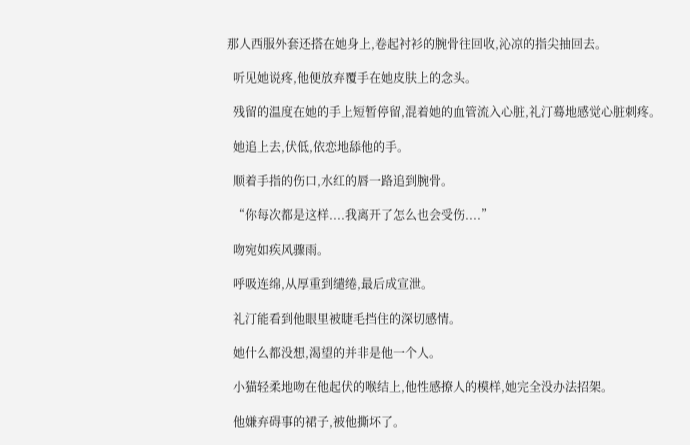那人西服外套还搭在她身上,卷起衬衫的腕骨往回收,沁凉的指尖抽回去。

  听见她说疼,他便放弃覆手在她皮肤上的念头。

  残留的温度在她的手上短暂停留,混着她的血管流入心脏,礼汀蓦地感觉心脏刺疼。

  她追上去,伏低,依恋地舔他的手。

  顺着手指的伤口,水红的唇一路追到腕骨。

  “你每次都是这样....我离开了怎么也会受伤....”

  吻宛如疾风骤雨。

  呼吸连绵,从厚重到缱绻,最后成宣泄。

  礼汀能看到他眼里被睫毛挡住的深切感情。

  她什么都没想,渴望的并非是他一个人。

  小猫轻柔地吻在他起伏的喉结上,他性感撩人的模样,她完全没办法招架。

  他嫌弃碍事的裙子,被他撕坏了。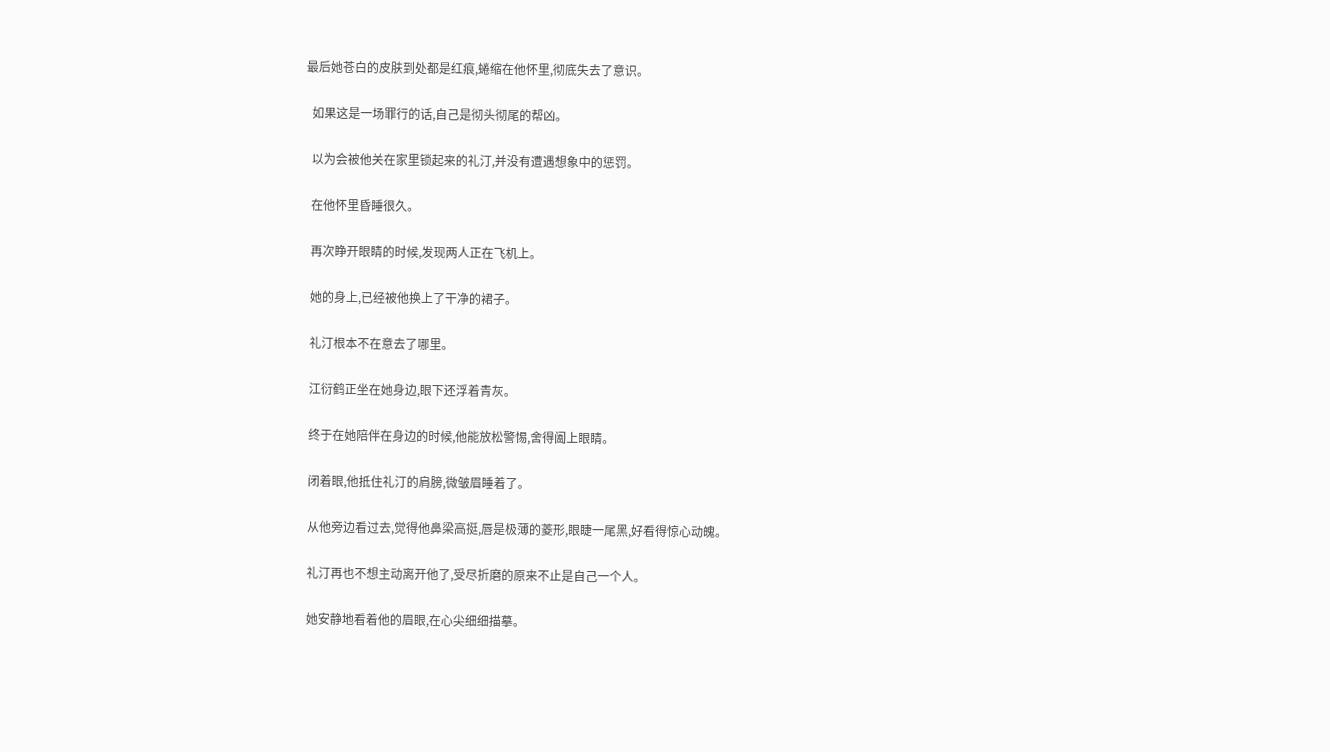最后她苍白的皮肤到处都是红痕,蜷缩在他怀里,彻底失去了意识。

  如果这是一场罪行的话,自己是彻头彻尾的帮凶。

  以为会被他关在家里锁起来的礼汀,并没有遭遇想象中的惩罚。

  在他怀里昏睡很久。

  再次睁开眼睛的时候,发现两人正在飞机上。

  她的身上,已经被他换上了干净的裙子。

  礼汀根本不在意去了哪里。

  江衍鹤正坐在她身边,眼下还浮着青灰。

  终于在她陪伴在身边的时候,他能放松警惕,舍得阖上眼睛。

  闭着眼,他抵住礼汀的肩膀,微皱眉睡着了。

  从他旁边看过去,觉得他鼻梁高挺,唇是极薄的菱形,眼睫一尾黑,好看得惊心动魄。

  礼汀再也不想主动离开他了,受尽折磨的原来不止是自己一个人。

  她安静地看着他的眉眼,在心尖细细描摹。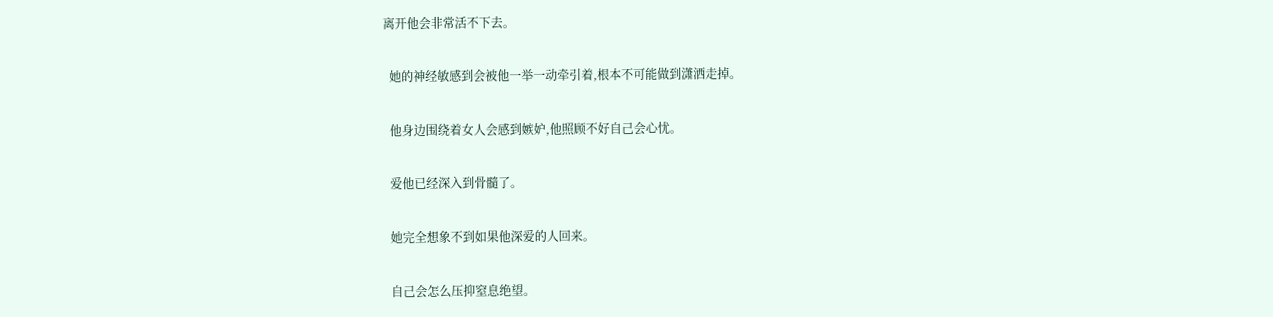离开他会非常活不下去。

  她的神经敏感到会被他一举一动牵引着,根本不可能做到潇洒走掉。

  他身边围绕着女人会感到嫉妒,他照顾不好自己会心忧。

  爱他已经深入到骨髓了。

  她完全想象不到如果他深爱的人回来。

  自己会怎么压抑窒息绝望。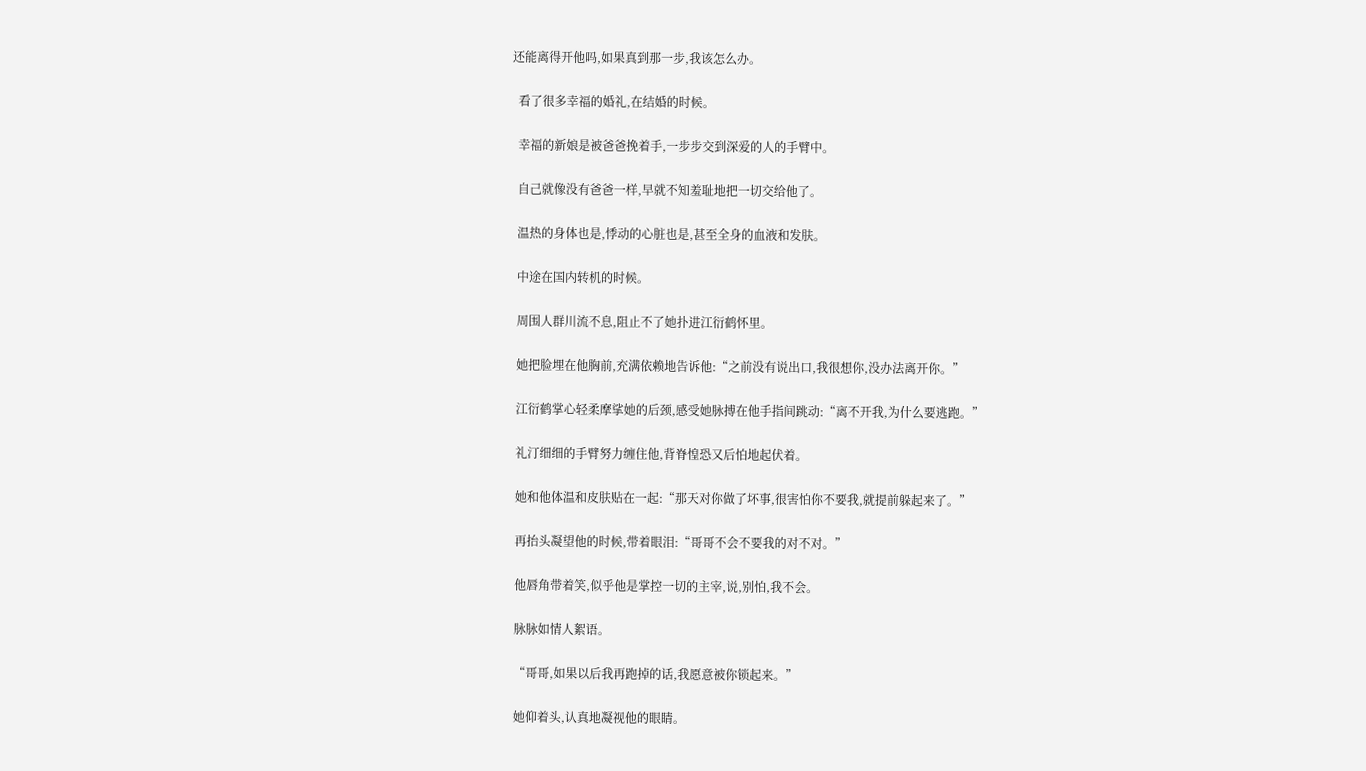还能离得开他吗,如果真到那一步,我该怎么办。

  看了很多幸福的婚礼,在结婚的时候。

  幸福的新娘是被爸爸挽着手,一步步交到深爱的人的手臂中。

  自己就像没有爸爸一样,早就不知羞耻地把一切交给他了。

  温热的身体也是,悸动的心脏也是,甚至全身的血液和发肤。

  中途在国内转机的时候。

  周围人群川流不息,阻止不了她扑进江衍鹤怀里。

  她把脸埋在他胸前,充满依赖地告诉他:“之前没有说出口,我很想你,没办法离开你。”

  江衍鹤掌心轻柔摩挲她的后颈,感受她脉搏在他手指间跳动:“离不开我,为什么要逃跑。”

  礼汀细细的手臂努力缠住他,背脊惶恐又后怕地起伏着。

  她和他体温和皮肤贴在一起:“那天对你做了坏事,很害怕你不要我,就提前躲起来了。”

  再抬头凝望他的时候,带着眼泪:“哥哥不会不要我的对不对。”

  他唇角带着笑,似乎他是掌控一切的主宰,说,别怕,我不会。

  脉脉如情人絮语。

  “哥哥,如果以后我再跑掉的话,我愿意被你锁起来。”

  她仰着头,认真地凝视他的眼睛。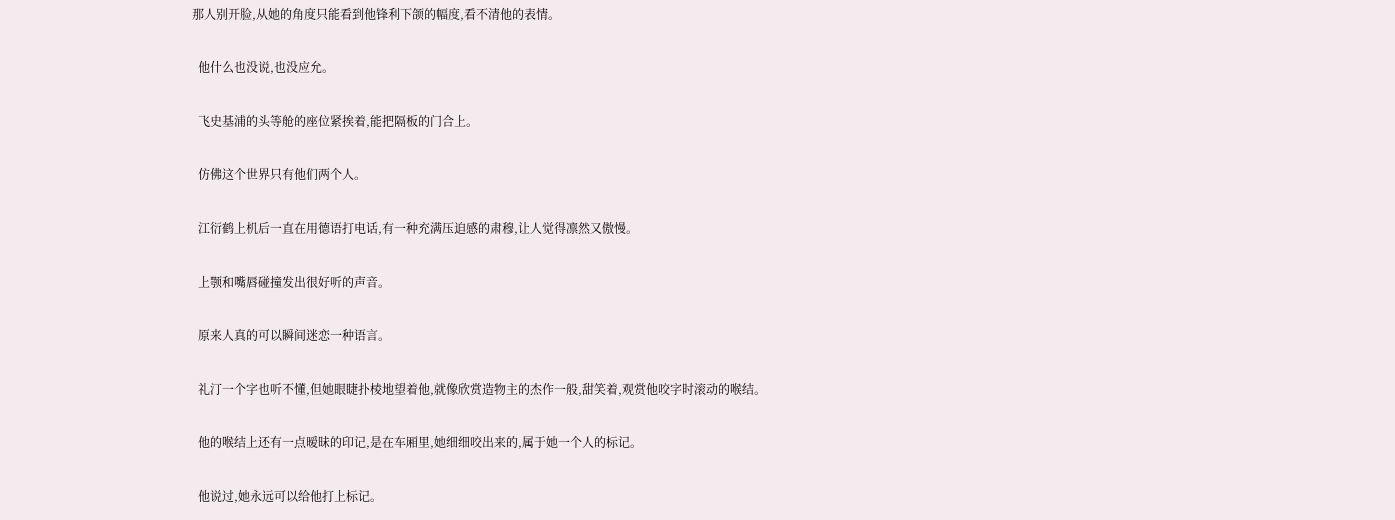那人别开脸,从她的角度只能看到他锋利下颌的幅度,看不清他的表情。

  他什么也没说,也没应允。

  飞史基浦的头等舱的座位紧挨着,能把隔板的门合上。

  仿佛这个世界只有他们两个人。

  江衍鹤上机后一直在用德语打电话,有一种充满压迫感的肃穆,让人觉得凛然又傲慢。

  上颚和嘴唇碰撞发出很好听的声音。

  原来人真的可以瞬间迷恋一种语言。

  礼汀一个字也听不懂,但她眼睫扑棱地望着他,就像欣赏造物主的杰作一般,甜笑着,观赏他咬字时滚动的喉结。

  他的喉结上还有一点暧昧的印记,是在车厢里,她细细咬出来的,属于她一个人的标记。

  他说过,她永远可以给他打上标记。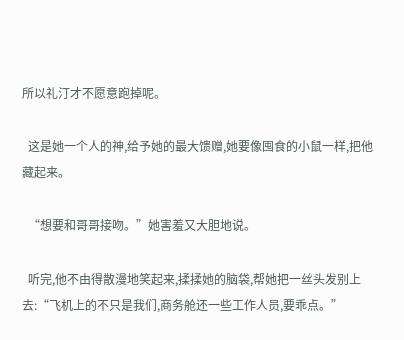所以礼汀才不愿意跑掉呢。

  这是她一个人的神,给予她的最大馈赠,她要像囤食的小鼠一样,把他藏起来。

  “想要和哥哥接吻。”她害羞又大胆地说。

  听完,他不由得散漫地笑起来,揉揉她的脑袋,帮她把一丝头发别上去:“飞机上的不只是我们,商务舱还一些工作人员,要乖点。”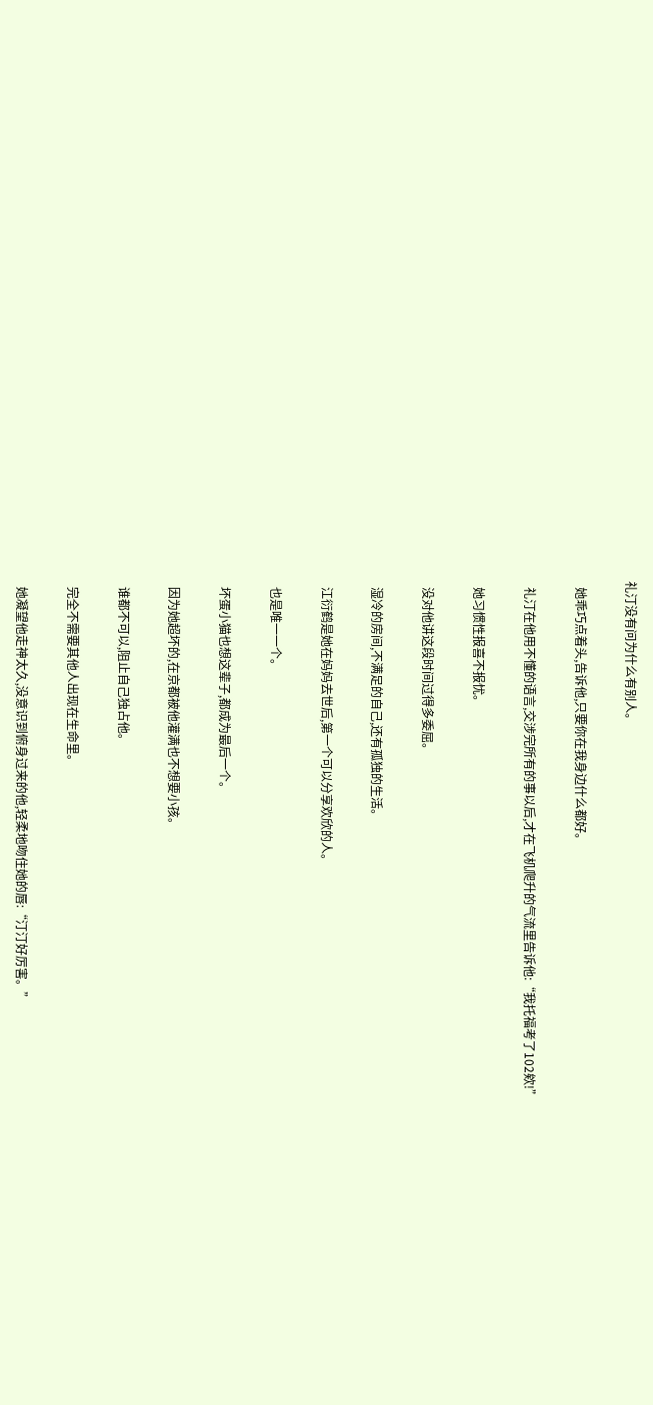礼汀没有问为什么有别人。

  她乖巧点着头,告诉他,只要你在我身边什么都好。

  礼汀在他用不懂的语言,交涉完所有的事以后,才在飞机爬升的气流里告诉他:“我托福考了102欸!”

  她习惯性报喜不报忧。

  没对他讲这段时间过得多委屈。

  湿冷的房间,不满足的自己,还有孤独的生活。

  江衍鹤是她在妈妈去世后,第一个可以分享欢欣的人。

  也是唯一一个。

  坏蛋小猫也想这辈子,都成为最后一个。

  因为她超坏的,在京都被他灌满也不想要小孩。

  谁都不可以,阻止自己独占他。

  完全不需要其他人出现在生命里。

  她凝望他走神太久,没意识到俯身过来的他,轻柔地吻住她的唇:“汀汀好厉害。”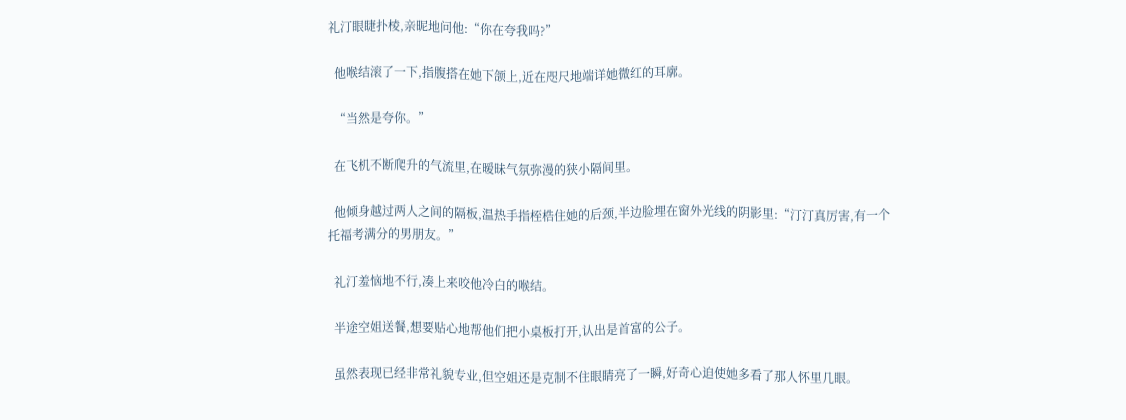礼汀眼睫扑棱,亲昵地问他:“你在夸我吗?”

  他喉结滚了一下,指腹搭在她下颌上,近在咫尺地端详她微红的耳廓。

  “当然是夸你。”

  在飞机不断爬升的气流里,在暧昧气氛弥漫的狭小隔间里。

  他倾身越过两人之间的隔板,温热手指桎梏住她的后颈,半边脸埋在窗外光线的阴影里:“汀汀真厉害,有一个托福考满分的男朋友。”

  礼汀羞恼地不行,凑上来咬他冷白的喉结。

  半途空姐送餐,想要贴心地帮他们把小桌板打开,认出是首富的公子。

  虽然表现已经非常礼貌专业,但空姐还是克制不住眼睛亮了一瞬,好奇心迫使她多看了那人怀里几眼。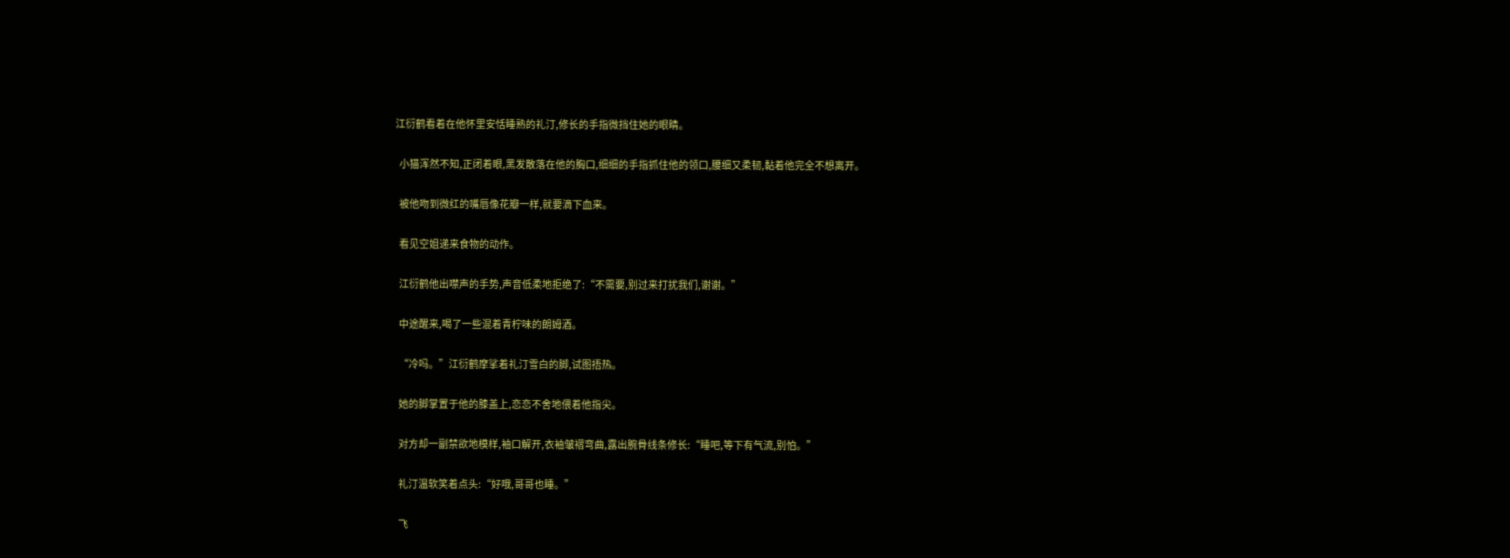江衍鹤看着在他怀里安恬睡熟的礼汀,修长的手指微挡住她的眼睛。

  小猫浑然不知,正闭着眼,黑发散落在他的胸口,细细的手指抓住他的领口,腰细又柔韧,黏着他完全不想离开。

  被他吻到微红的嘴唇像花瓣一样,就要滴下血来。

  看见空姐递来食物的动作。

  江衍鹤他出噤声的手势,声音低柔地拒绝了:“不需要,别过来打扰我们,谢谢。”

  中途醒来,喝了一些混着青柠味的朗姆酒。

  “冷吗。”江衍鹤摩挲着礼汀雪白的脚,试图捂热。

  她的脚掌置于他的膝盖上,恋恋不舍地偎着他指尖。

  对方却一副禁欲地模样,袖口解开,衣袖皱褶弯曲,露出腕骨线条修长:“睡吧,等下有气流,别怕。”

  礼汀温软笑着点头:“好哦,哥哥也睡。”

  飞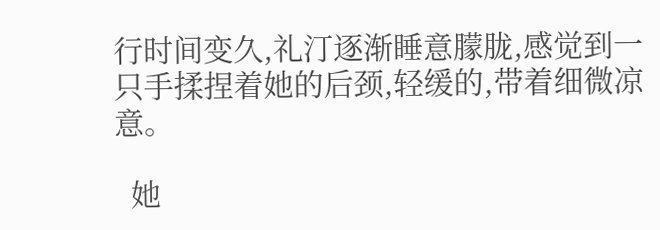行时间变久,礼汀逐渐睡意朦胧,感觉到一只手揉捏着她的后颈,轻缓的,带着细微凉意。

  她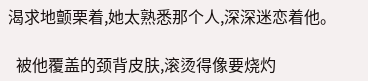渴求地颤栗着,她太熟悉那个人,深深迷恋着他。

  被他覆盖的颈背皮肤,滚烫得像要烧灼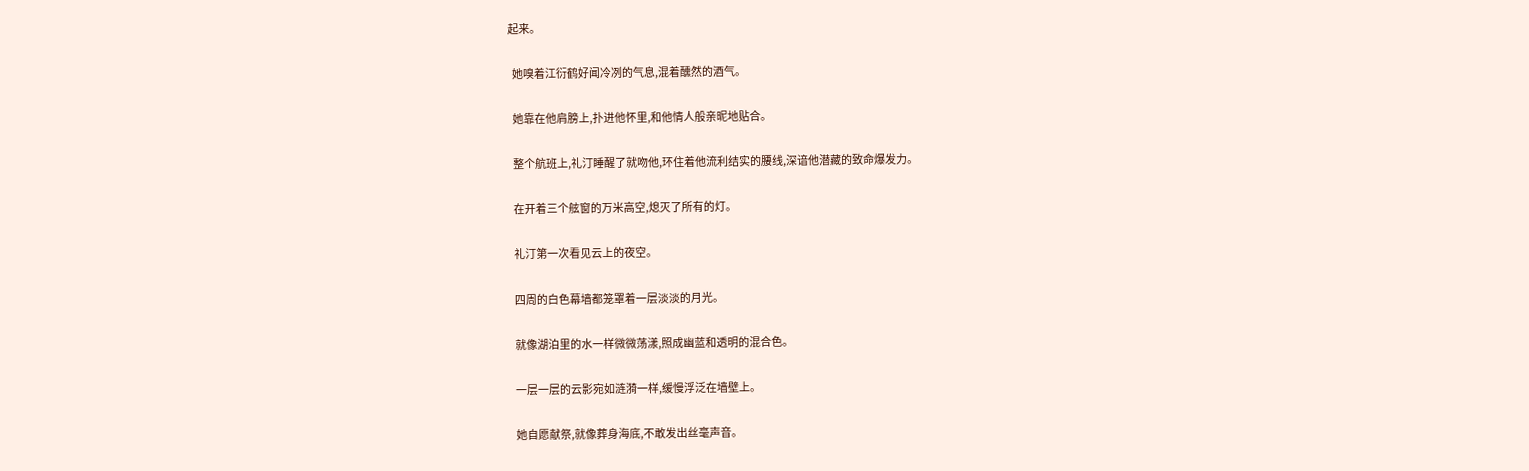起来。

  她嗅着江衍鹤好闻冷冽的气息,混着醺然的酒气。

  她靠在他肩膀上,扑进他怀里,和他情人般亲昵地贴合。

  整个航班上,礼汀睡醒了就吻他,环住着他流利结实的腰线,深谙他潜藏的致命爆发力。

  在开着三个舷窗的万米高空,熄灭了所有的灯。

  礼汀第一次看见云上的夜空。

  四周的白色幕墙都笼罩着一层淡淡的月光。

  就像湖泊里的水一样微微荡漾,照成幽蓝和透明的混合色。

  一层一层的云影宛如涟漪一样,缓慢浮泛在墙壁上。

  她自愿献祭,就像葬身海底,不敢发出丝毫声音。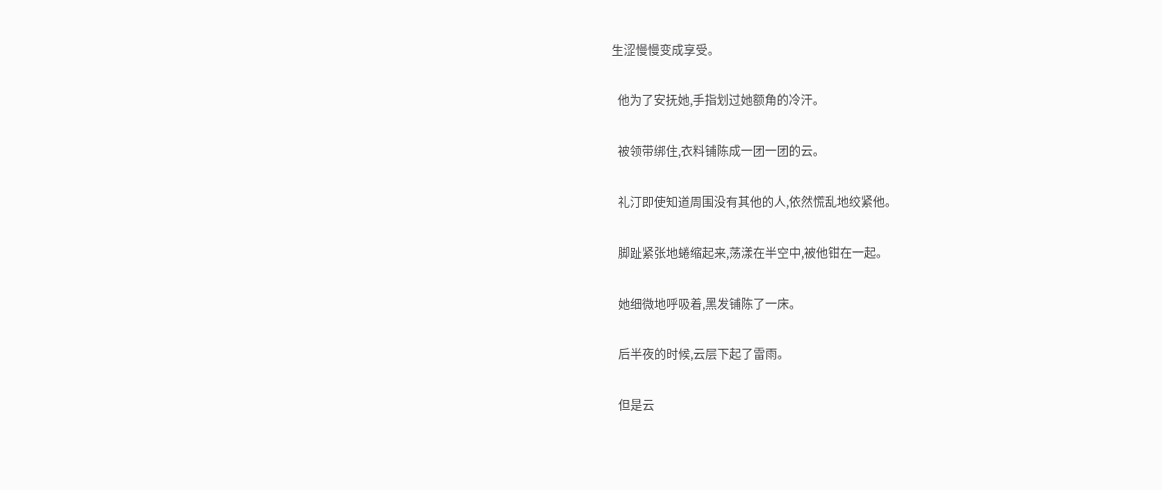生涩慢慢变成享受。

  他为了安抚她,手指划过她额角的冷汗。

  被领带绑住,衣料铺陈成一团一团的云。

  礼汀即使知道周围没有其他的人,依然慌乱地绞紧他。

  脚趾紧张地蜷缩起来,荡漾在半空中,被他钳在一起。

  她细微地呼吸着,黑发铺陈了一床。

  后半夜的时候,云层下起了雷雨。

  但是云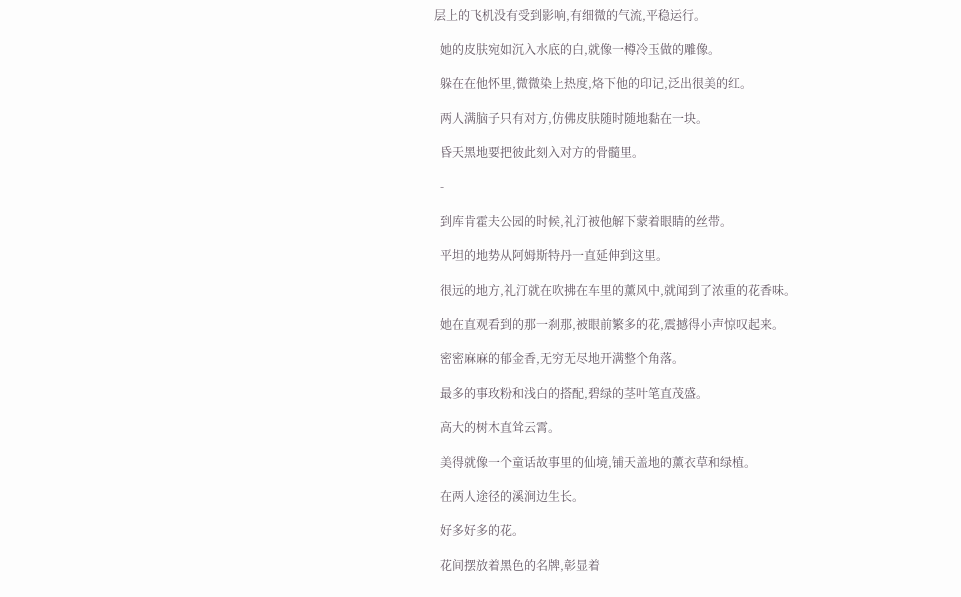层上的飞机没有受到影响,有细微的气流,平稳运行。

  她的皮肤宛如沉入水底的白,就像一樽冷玉做的雕像。

  躲在在他怀里,微微染上热度,烙下他的印记,泛出很美的红。

  两人满脑子只有对方,仿佛皮肤随时随地黏在一块。

  昏天黑地要把彼此刻入对方的骨髓里。

  -

  到库肯霍夫公园的时候,礼汀被他解下蒙着眼睛的丝带。

  平坦的地势从阿姆斯特丹一直延伸到这里。

  很远的地方,礼汀就在吹拂在车里的薰风中,就闻到了浓重的花香味。

  她在直观看到的那一刹那,被眼前繁多的花,震撼得小声惊叹起来。

  密密麻麻的郁金香,无穷无尽地开满整个角落。

  最多的事玫粉和浅白的搭配,碧绿的茎叶笔直茂盛。

  高大的树木直耸云霄。

  美得就像一个童话故事里的仙境,铺天盖地的薰衣草和绿植。

  在两人途径的溪涧边生长。

  好多好多的花。

  花间摆放着黑色的名牌,彰显着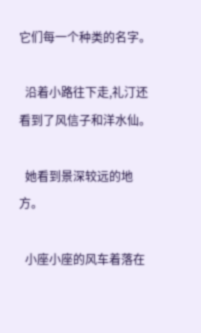它们每一个种类的名字。

  沿着小路往下走,礼汀还看到了风信子和洋水仙。

  她看到景深较远的地方。

  小座小座的风车着落在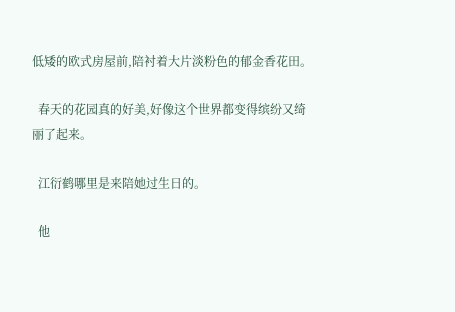低矮的欧式房屋前,陪衬着大片淡粉色的郁金香花田。

  春天的花园真的好美,好像这个世界都变得缤纷又绮丽了起来。

  江衍鹤哪里是来陪她过生日的。

  他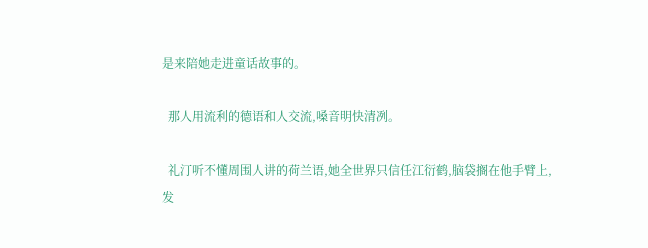是来陪她走进童话故事的。

  那人用流利的德语和人交流,嗓音明快清冽。

  礼汀听不懂周围人讲的荷兰语,她全世界只信任江衍鹤,脑袋搁在他手臂上,发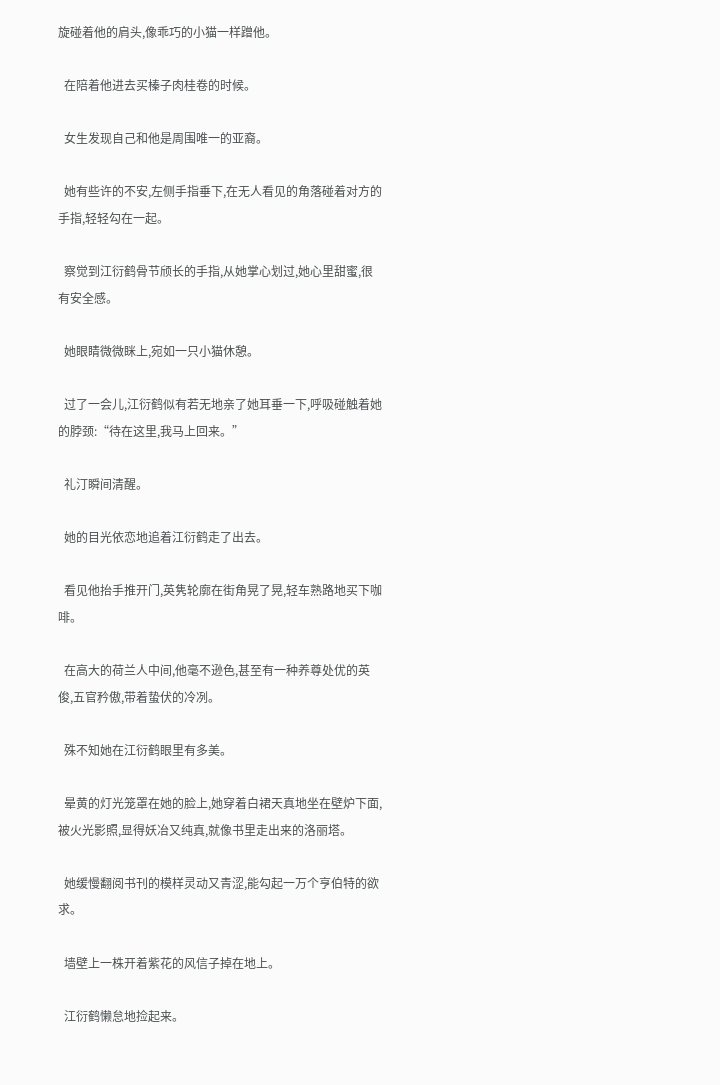旋碰着他的肩头,像乖巧的小猫一样蹭他。

  在陪着他进去买榛子肉桂卷的时候。

  女生发现自己和他是周围唯一的亚裔。

  她有些许的不安,左侧手指垂下,在无人看见的角落碰着对方的手指,轻轻勾在一起。

  察觉到江衍鹤骨节颀长的手指,从她掌心划过,她心里甜蜜,很有安全感。

  她眼睛微微眯上,宛如一只小猫休憩。

  过了一会儿,江衍鹤似有若无地亲了她耳垂一下,呼吸碰触着她的脖颈:“待在这里,我马上回来。”

  礼汀瞬间清醒。

  她的目光依恋地追着江衍鹤走了出去。

  看见他抬手推开门,英隽轮廓在街角晃了晃,轻车熟路地买下咖啡。

  在高大的荷兰人中间,他毫不逊色,甚至有一种养尊处优的英俊,五官矜傲,带着蛰伏的冷冽。

  殊不知她在江衍鹤眼里有多美。

  晕黄的灯光笼罩在她的脸上,她穿着白裙天真地坐在壁炉下面,被火光影照,显得妖冶又纯真,就像书里走出来的洛丽塔。

  她缓慢翻阅书刊的模样灵动又青涩,能勾起一万个亨伯特的欲求。

  墙壁上一株开着紫花的风信子掉在地上。

  江衍鹤懒怠地捡起来。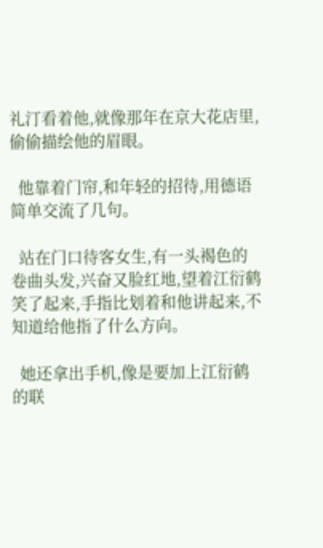礼汀看着他,就像那年在京大花店里,偷偷描绘他的眉眼。

  他靠着门帘,和年轻的招待,用德语简单交流了几句。

  站在门口待客女生,有一头褐色的卷曲头发,兴奋又脸红地,望着江衍鹤笑了起来,手指比划着和他讲起来,不知道给他指了什么方向。

  她还拿出手机,像是要加上江衍鹤的联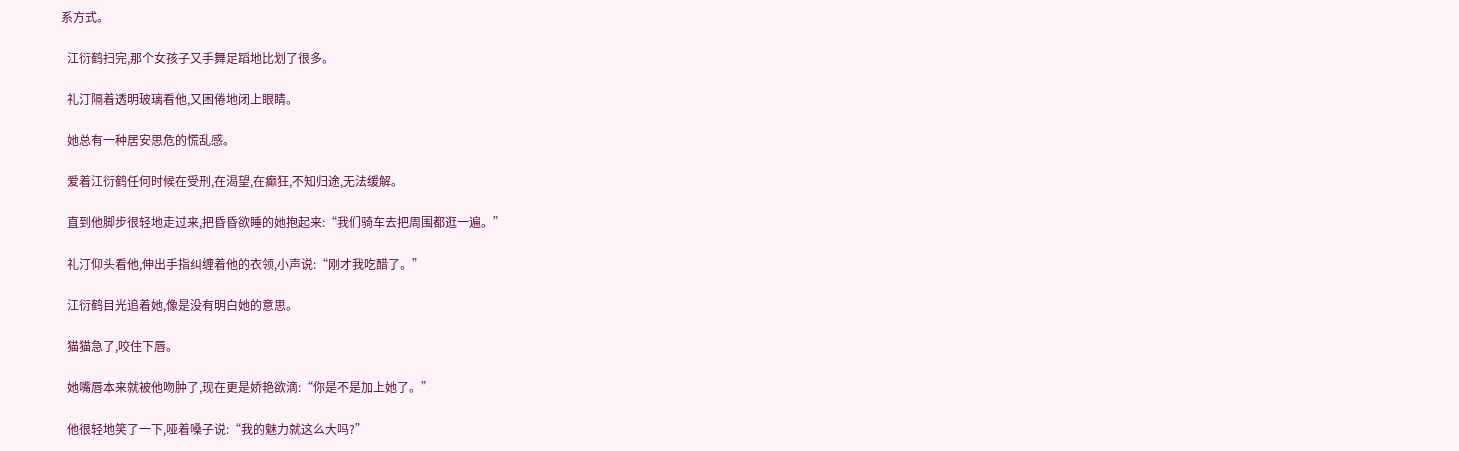系方式。

  江衍鹤扫完,那个女孩子又手舞足蹈地比划了很多。

  礼汀隔着透明玻璃看他,又困倦地闭上眼睛。

  她总有一种居安思危的慌乱感。

  爱着江衍鹤任何时候在受刑,在渴望,在癫狂,不知归途,无法缓解。

  直到他脚步很轻地走过来,把昏昏欲睡的她抱起来:“我们骑车去把周围都逛一遍。”

  礼汀仰头看他,伸出手指纠缠着他的衣领,小声说:“刚才我吃醋了。”

  江衍鹤目光追着她,像是没有明白她的意思。

  猫猫急了,咬住下唇。

  她嘴唇本来就被他吻肿了,现在更是娇艳欲滴:“你是不是加上她了。”

  他很轻地笑了一下,哑着嗓子说:“我的魅力就这么大吗?”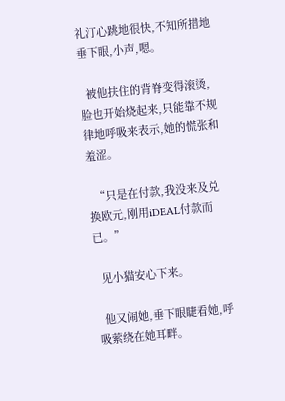礼汀心跳地很快,不知所措地垂下眼,小声,嗯。

  被他扶住的背脊变得滚烫,脸也开始烧起来,只能靠不规律地呼吸来表示,她的慌张和羞涩。

  “只是在付款,我没来及兑换欧元,刚用iDEAL付款而已。”

  见小猫安心下来。

  他又闹她,垂下眼睫看她,呼吸萦绕在她耳畔。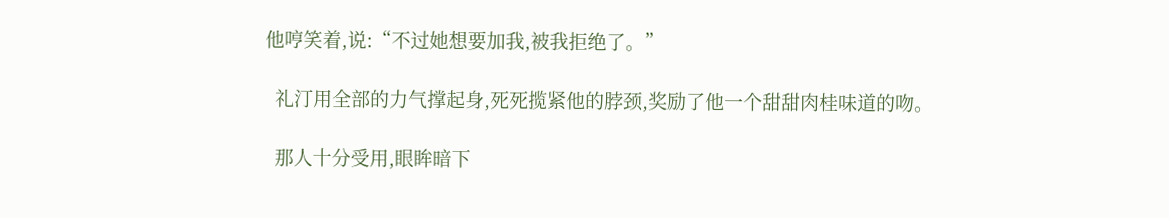他哼笑着,说:“不过她想要加我,被我拒绝了。”

  礼汀用全部的力气撑起身,死死揽紧他的脖颈,奖励了他一个甜甜肉桂味道的吻。

  那人十分受用,眼眸暗下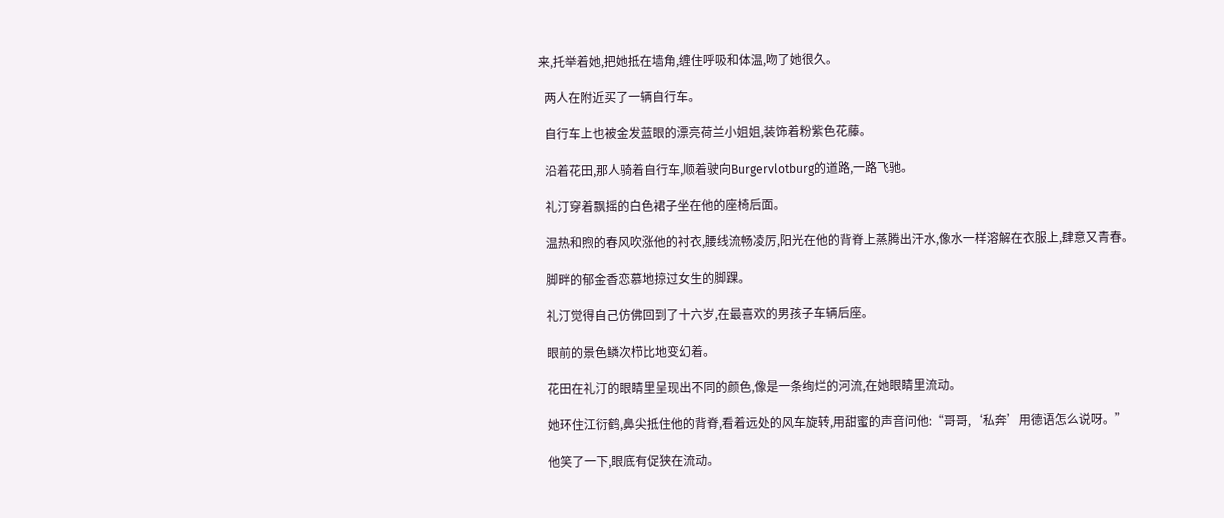来,托举着她,把她抵在墙角,缠住呼吸和体温,吻了她很久。

  两人在附近买了一辆自行车。

  自行车上也被金发蓝眼的漂亮荷兰小姐姐,装饰着粉紫色花藤。

  沿着花田,那人骑着自行车,顺着驶向Burgervlotburg的道路,一路飞驰。

  礼汀穿着飘摇的白色裙子坐在他的座椅后面。

  温热和煦的春风吹涨他的衬衣,腰线流畅凌厉,阳光在他的背脊上蒸腾出汗水,像水一样溶解在衣服上,肆意又青春。

  脚畔的郁金香恋慕地掠过女生的脚踝。

  礼汀觉得自己仿佛回到了十六岁,在最喜欢的男孩子车辆后座。

  眼前的景色鳞次栉比地变幻着。

  花田在礼汀的眼睛里呈现出不同的颜色,像是一条绚烂的河流,在她眼睛里流动。

  她环住江衍鹤,鼻尖抵住他的背脊,看着远处的风车旋转,用甜蜜的声音问他:“哥哥,‘私奔’用德语怎么说呀。”

  他笑了一下,眼底有促狭在流动。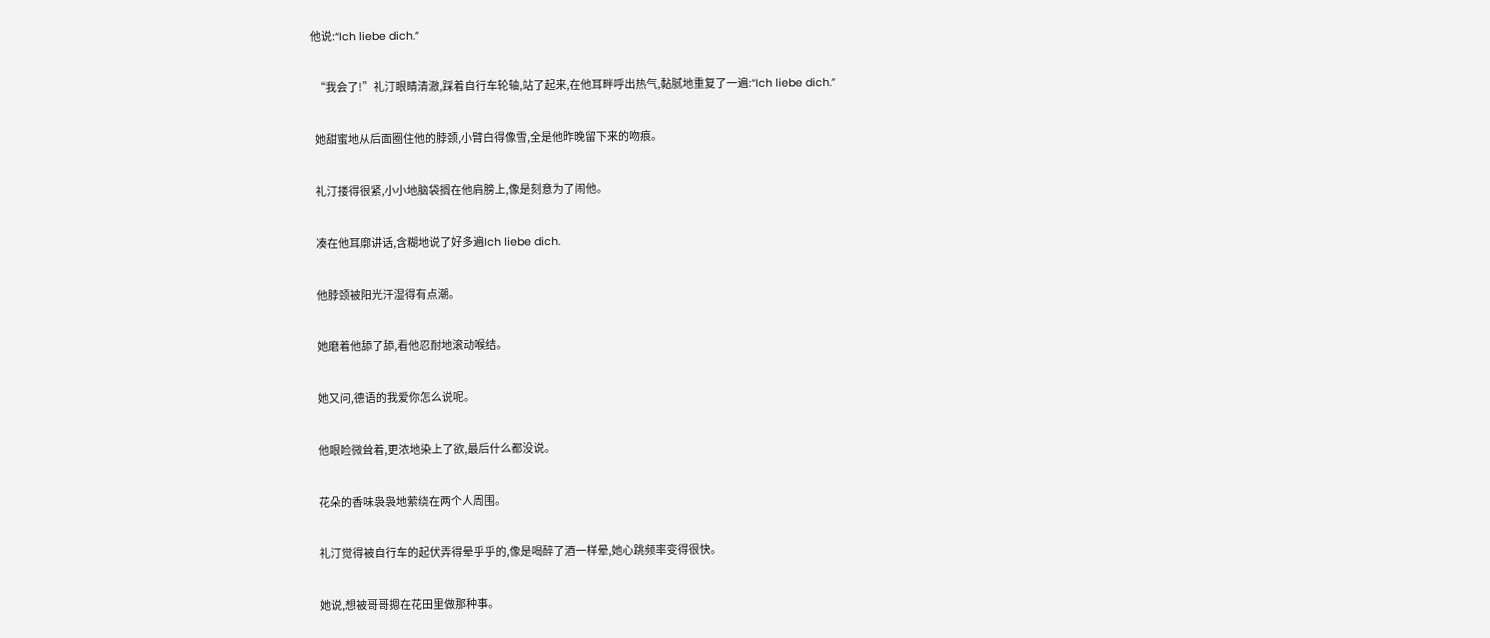他说:“Ich liebe dich.”

  “我会了!”礼汀眼睛清澈,踩着自行车轮轴,站了起来,在他耳畔呼出热气,黏腻地重复了一遍:“Ich liebe dich.”

  她甜蜜地从后面圈住他的脖颈,小臂白得像雪,全是他昨晚留下来的吻痕。

  礼汀搂得很紧,小小地脑袋搁在他肩膀上,像是刻意为了闹他。

  凑在他耳廓讲话,含糊地说了好多遍Ich liebe dich.

  他脖颈被阳光汗湿得有点潮。

  她磨着他舔了舔,看他忍耐地滚动喉结。

  她又问,德语的我爱你怎么说呢。

  他眼睑微耸着,更浓地染上了欲,最后什么都没说。

  花朵的香味袅袅地萦绕在两个人周围。

  礼汀觉得被自行车的起伏弄得晕乎乎的,像是喝醉了酒一样晕,她心跳频率变得很快。

  她说,想被哥哥摁在花田里做那种事。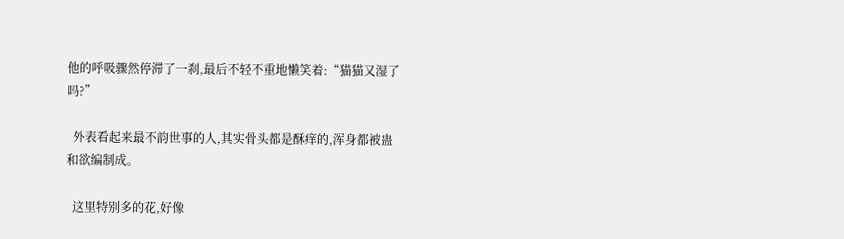他的呼吸骤然停滞了一刹,最后不轻不重地懒笑着:“猫猫又湿了吗?”

  外表看起来最不韵世事的人,其实骨头都是酥痒的,浑身都被蛊和欲编制成。

  这里特别多的花,好像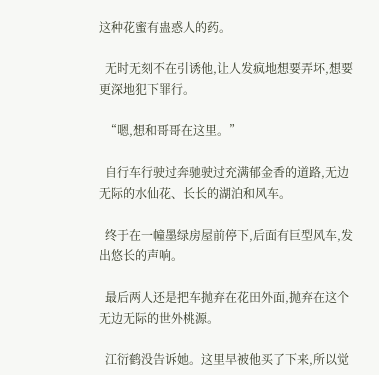这种花蜜有蛊惑人的药。

  无时无刻不在引诱他,让人发疯地想要弄坏,想要更深地犯下罪行。

  “嗯,想和哥哥在这里。”

  自行车行驶过奔驰驶过充满郁金香的道路,无边无际的水仙花、长长的湖泊和风车。

  终于在一幢墨绿房屋前停下,后面有巨型风车,发出悠长的声响。

  最后两人还是把车抛弃在花田外面,抛弃在这个无边无际的世外桃源。

  江衍鹤没告诉她。这里早被他买了下来,所以觉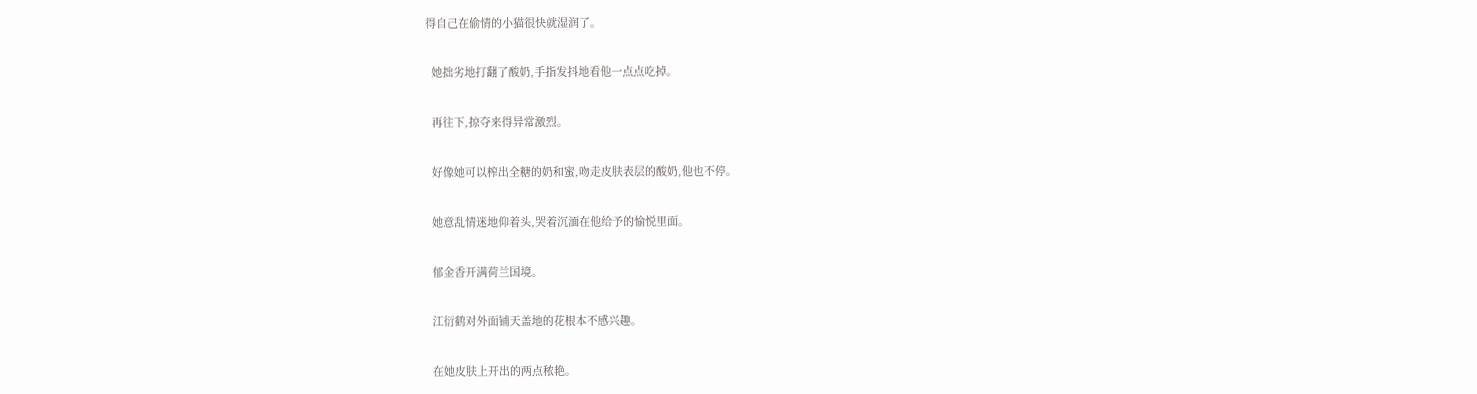得自己在偷情的小猫很快就湿润了。

  她拙劣地打翻了酸奶,手指发抖地看他一点点吃掉。

  再往下,掠夺来得异常激烈。

  好像她可以榨出全糖的奶和蜜,吻走皮肤表层的酸奶,他也不停。

  她意乱情迷地仰着头,哭着沉湎在他给予的愉悦里面。

  郁金香开满荷兰国境。

  江衍鹤对外面铺天盖地的花根本不感兴趣。

  在她皮肤上开出的两点秾艳。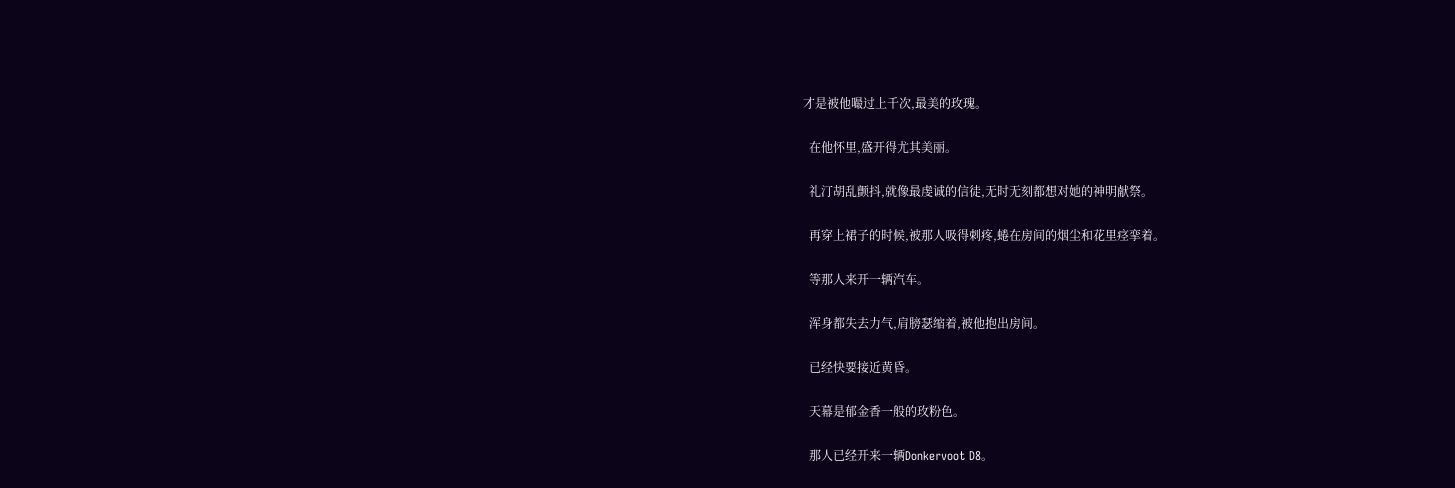才是被他嘬过上千次,最美的玫瑰。

  在他怀里,盛开得尤其美丽。

  礼汀胡乱颤抖,就像最虔诚的信徒,无时无刻都想对她的神明献祭。

  再穿上裙子的时候,被那人吸得刺疼,蜷在房间的烟尘和花里痉挛着。

  等那人来开一辆汽车。

  浑身都失去力气,肩膀瑟缩着,被他抱出房间。

  已经快要接近黄昏。

  天幕是郁金香一般的玫粉色。

  那人已经开来一辆Donkervoot D8。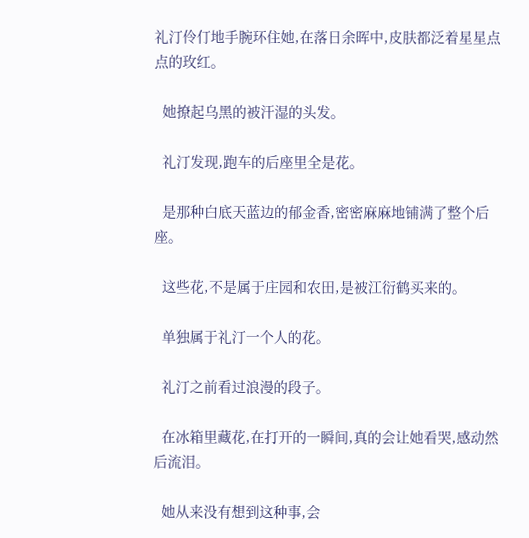礼汀伶仃地手腕环住她,在落日余晖中,皮肤都泛着星星点点的玫红。

  她撩起乌黑的被汗湿的头发。

  礼汀发现,跑车的后座里全是花。

  是那种白底天蓝边的郁金香,密密麻麻地铺满了整个后座。

  这些花,不是属于庄园和农田,是被江衍鹤买来的。

  单独属于礼汀一个人的花。

  礼汀之前看过浪漫的段子。

  在冰箱里藏花,在打开的一瞬间,真的会让她看哭,感动然后流泪。

  她从来没有想到这种事,会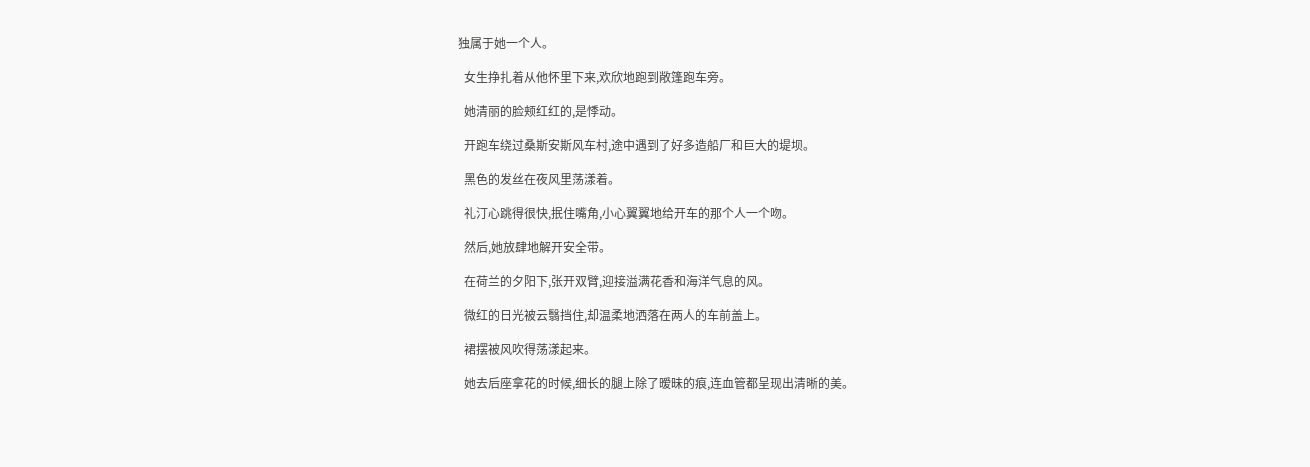独属于她一个人。

  女生挣扎着从他怀里下来,欢欣地跑到敞篷跑车旁。

  她清丽的脸颊红红的,是悸动。

  开跑车绕过桑斯安斯风车村,途中遇到了好多造船厂和巨大的堤坝。

  黑色的发丝在夜风里荡漾着。

  礼汀心跳得很快,抿住嘴角,小心翼翼地给开车的那个人一个吻。

  然后,她放肆地解开安全带。

  在荷兰的夕阳下,张开双臂,迎接溢满花香和海洋气息的风。

  微红的日光被云翳挡住,却温柔地洒落在两人的车前盖上。

  裙摆被风吹得荡漾起来。

  她去后座拿花的时候,细长的腿上除了暧昧的痕,连血管都呈现出清晰的美。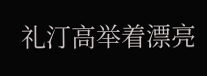礼汀高举着漂亮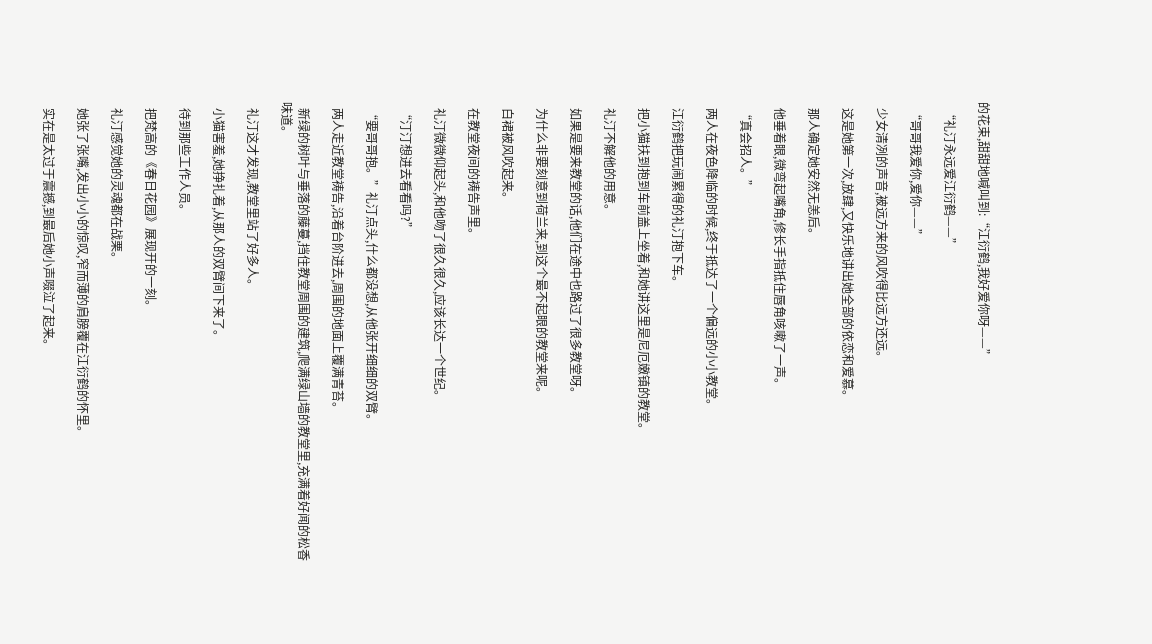的花束,甜甜地喊叫到:“江衍鹤,我好爱你呀——”

  “礼汀永远爱江衍鹤——”

  “哥哥我爱你,爱你——”

  少女清冽的声音,被远方来的风吹得比远方还远。

  这是她第一次,放肆,又快乐地讲出她全部的依恋和爱慕。

  那人确定她安然无恙后。

  他垂着眼,微弯起嘴角,修长手指抵住唇角咳嗽了一声。

  “真会招人。”

  两人在夜色降临的时候,终于抵达了一个偏远的小小教堂。

  江衍鹤把玩闹累得的礼汀抱下车。

  把小猫扶到抱到车前盖上坐着,和她讲这里是尼厄嫩镇的教堂。

  礼汀不解他的用意。

  如果是要来教堂的话,他们在途中也路过了很多教堂呀。

  为什么非要刻意到荷兰来,到这个最不起眼的教堂来呢。

  白裙被风吹起来。

  在教堂夜间的祷告声里。

  礼汀微微仰起头,和他吻了很久很久,应该长达一个世纪。

  “汀汀想进去看看吗?”

  “要哥哥抱。”礼汀点头,什么都没想,从他张开细细的双臂。

  两人走近教堂祷告,沿着台阶进去,周围的地面上覆满青苔。

  新绿的树叶与垂落的藤蔓,挡住教堂周围的建筑,爬满绿山墙的教堂里,充满着好闻的松香味道。

  礼汀这才发现,教堂里站了好多人。

  小猫害羞,她挣扎着,从那人的双臂间下来了。

  待到那些工作人员。

  把梵高的《春日花园》展现开的一刻。

  礼汀感觉她的灵魂都在战栗。

  她张了张嘴,发出小小的惊叹,窄而薄的肩膀覆在江衍鹤的怀里。

  实在是太过于震撼,到最后她小声啜泣了起来。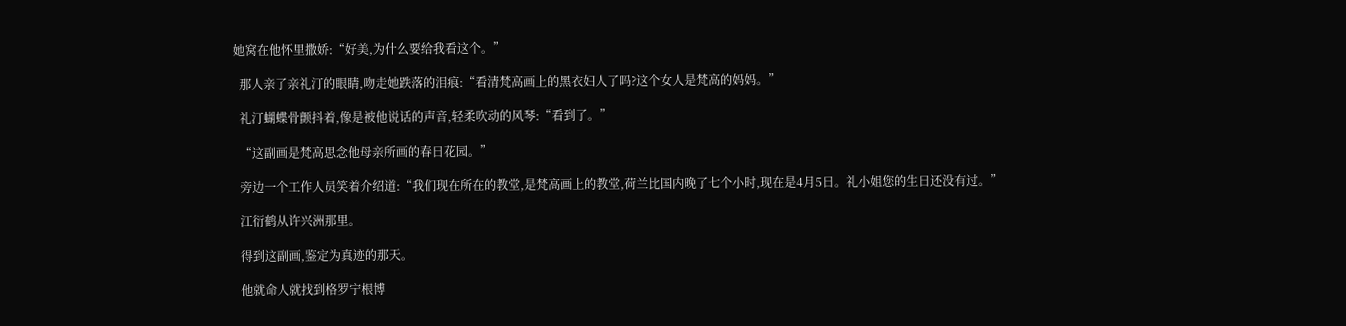她窝在他怀里撒娇:“好美,为什么要给我看这个。”

  那人亲了亲礼汀的眼睛,吻走她跌落的泪痕:“看清梵高画上的黑衣妇人了吗?这个女人是梵高的妈妈。”

  礼汀蝴蝶骨颤抖着,像是被他说话的声音,轻柔吹动的风琴:“看到了。”

  “这副画是梵高思念他母亲所画的春日花园。”

  旁边一个工作人员笑着介绍道:“我们现在所在的教堂,是梵高画上的教堂,荷兰比国内晚了七个小时,现在是4月5日。礼小姐您的生日还没有过。”

  江衍鹤从许兴洲那里。

  得到这副画,鉴定为真迹的那天。

  他就命人就找到格罗宁根博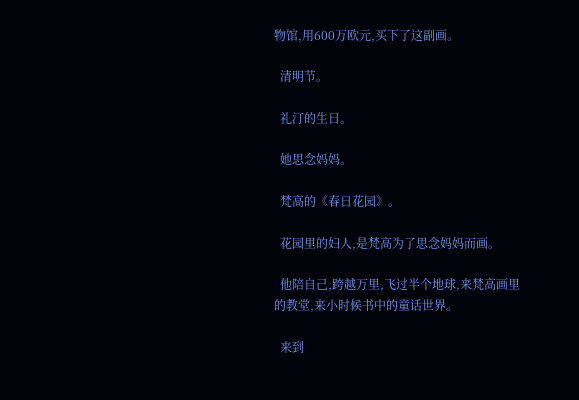物馆,用600万欧元,买下了这副画。

  清明节。

  礼汀的生日。

  她思念妈妈。

  梵高的《春日花园》。

  花园里的妇人,是梵高为了思念妈妈而画。

  他陪自己,跨越万里,飞过半个地球,来梵高画里的教堂,来小时候书中的童话世界。

  来到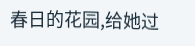春日的花园,给她过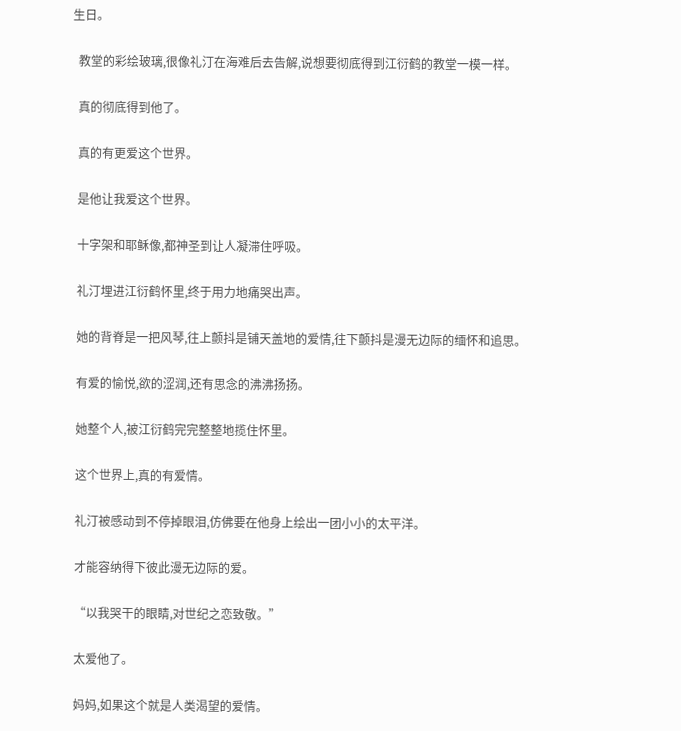生日。

  教堂的彩绘玻璃,很像礼汀在海难后去告解,说想要彻底得到江衍鹤的教堂一模一样。

  真的彻底得到他了。

  真的有更爱这个世界。

  是他让我爱这个世界。

  十字架和耶稣像,都神圣到让人凝滞住呼吸。

  礼汀埋进江衍鹤怀里,终于用力地痛哭出声。

  她的背脊是一把风琴,往上颤抖是铺天盖地的爱情,往下颤抖是漫无边际的缅怀和追思。

  有爱的愉悦,欲的涩润,还有思念的沸沸扬扬。

  她整个人,被江衍鹤完完整整地揽住怀里。

  这个世界上,真的有爱情。

  礼汀被感动到不停掉眼泪,仿佛要在他身上绘出一团小小的太平洋。

  才能容纳得下彼此漫无边际的爱。

  “以我哭干的眼睛,对世纪之恋致敬。”

  太爱他了。

  妈妈,如果这个就是人类渴望的爱情。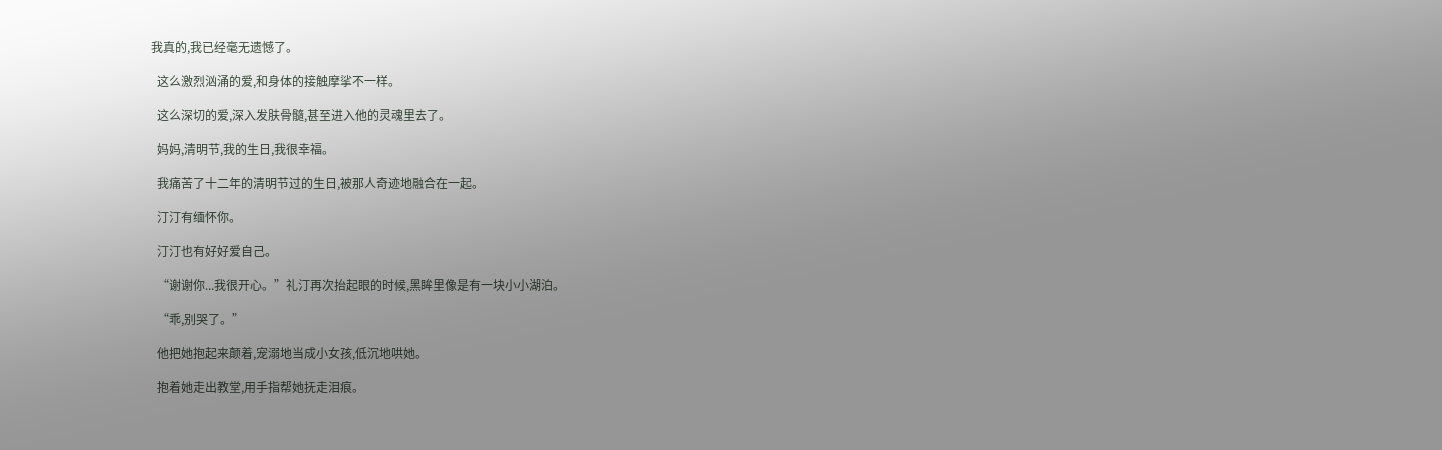我真的,我已经毫无遗憾了。

  这么激烈汹涌的爱,和身体的接触摩挲不一样。

  这么深切的爱,深入发肤骨髓,甚至进入他的灵魂里去了。

  妈妈,清明节,我的生日,我很幸福。

  我痛苦了十二年的清明节过的生日,被那人奇迹地融合在一起。

  汀汀有缅怀你。

  汀汀也有好好爱自己。

  “谢谢你...我很开心。”礼汀再次抬起眼的时候,黑眸里像是有一块小小湖泊。

  “乖,别哭了。”

  他把她抱起来颠着,宠溺地当成小女孩,低沉地哄她。

  抱着她走出教堂,用手指帮她抚走泪痕。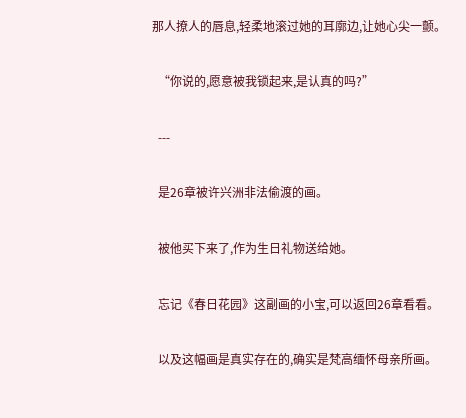那人撩人的唇息,轻柔地滚过她的耳廓边,让她心尖一颤。

  “你说的,愿意被我锁起来,是认真的吗?”

  ---

  是26章被许兴洲非法偷渡的画。

  被他买下来了,作为生日礼物送给她。

  忘记《春日花园》这副画的小宝,可以返回26章看看。

  以及这幅画是真实存在的,确实是梵高缅怀母亲所画。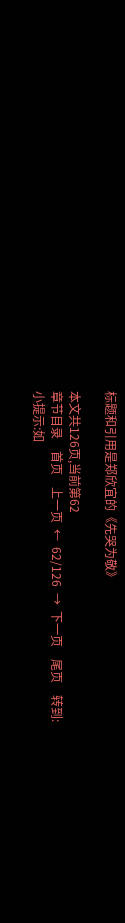标题和引用是郑欣宜的《先哭为敬》

本文共126页,当前第62
章节目录    首页    上一页  ←  62/126  →  下一页    尾页    转到:
小提示:如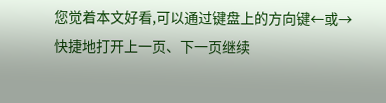您觉着本文好看,可以通过键盘上的方向键←或→快捷地打开上一页、下一页继续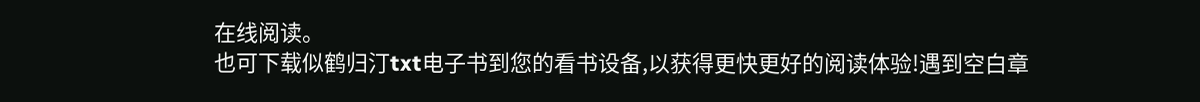在线阅读。
也可下载似鹤归汀txt电子书到您的看书设备,以获得更快更好的阅读体验!遇到空白章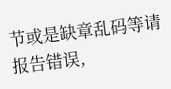节或是缺章乱码等请报告错误,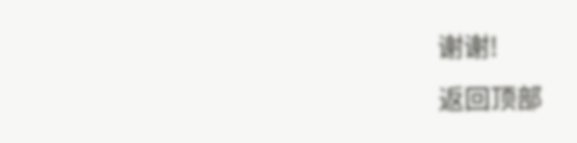谢谢!
返回顶部